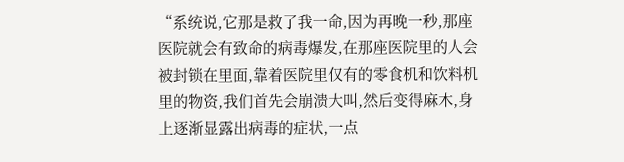“系统说,它那是救了我一命,因为再晚一秒,那座医院就会有致命的病毒爆发,在那座医院里的人会被封锁在里面,靠着医院里仅有的零食机和饮料机里的物资,我们首先会崩溃大叫,然后变得麻木,身上逐渐显露出病毒的症状,一点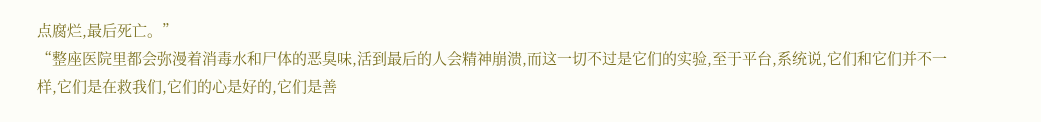点腐烂,最后死亡。”
“整座医院里都会弥漫着消毒水和尸体的恶臭味,活到最后的人会精神崩溃,而这一切不过是它们的实验,至于平台,系统说,它们和它们并不一样,它们是在救我们,它们的心是好的,它们是善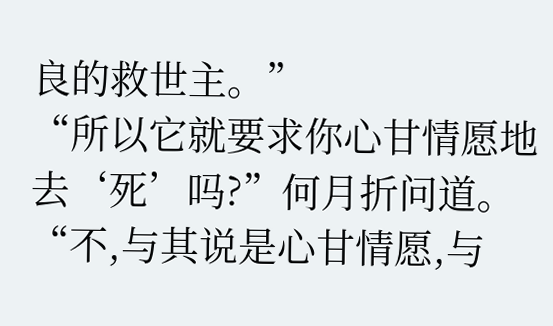良的救世主。”
“所以它就要求你心甘情愿地去‘死’吗?”何月折问道。
“不,与其说是心甘情愿,与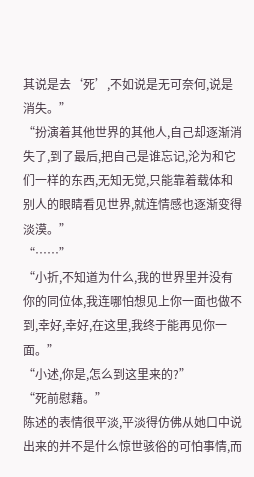其说是去‘死’,不如说是无可奈何,说是消失。”
“扮演着其他世界的其他人,自己却逐渐消失了,到了最后,把自己是谁忘记,沦为和它们一样的东西,无知无觉,只能靠着载体和别人的眼睛看见世界,就连情感也逐渐变得淡漠。”
“……”
“小折,不知道为什么,我的世界里并没有你的同位体,我连哪怕想见上你一面也做不到,幸好,幸好,在这里,我终于能再见你一面。”
“小述,你是,怎么到这里来的?”
“死前慰藉。”
陈述的表情很平淡,平淡得仿佛从她口中说出来的并不是什么惊世骇俗的可怕事情,而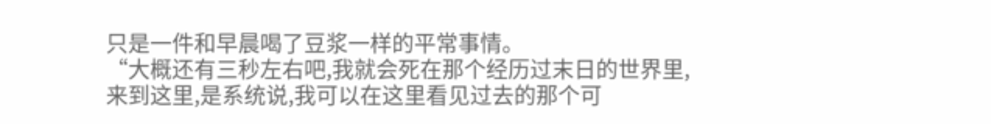只是一件和早晨喝了豆浆一样的平常事情。
“大概还有三秒左右吧,我就会死在那个经历过末日的世界里,来到这里,是系统说,我可以在这里看见过去的那个可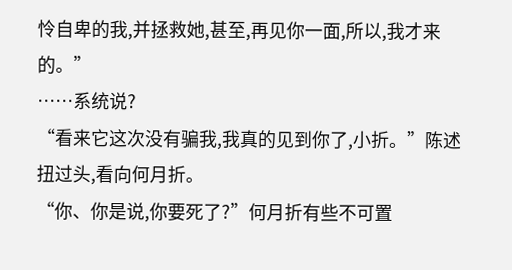怜自卑的我,并拯救她,甚至,再见你一面,所以,我才来的。”
……系统说?
“看来它这次没有骗我,我真的见到你了,小折。”陈述扭过头,看向何月折。
“你、你是说,你要死了?”何月折有些不可置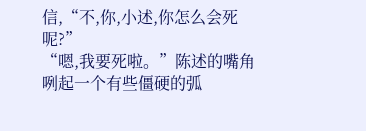信,“不,你,小述,你怎么会死呢?”
“嗯,我要死啦。”陈述的嘴角咧起一个有些僵硬的弧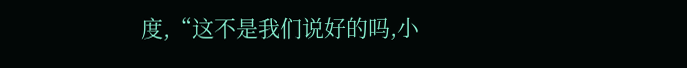度,“这不是我们说好的吗,小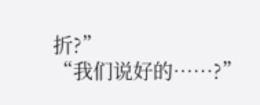折?”
“我们说好的……?”